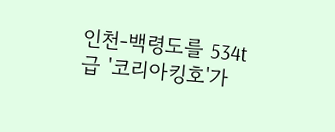인천-백령도를 534t급 '코리아킹호'가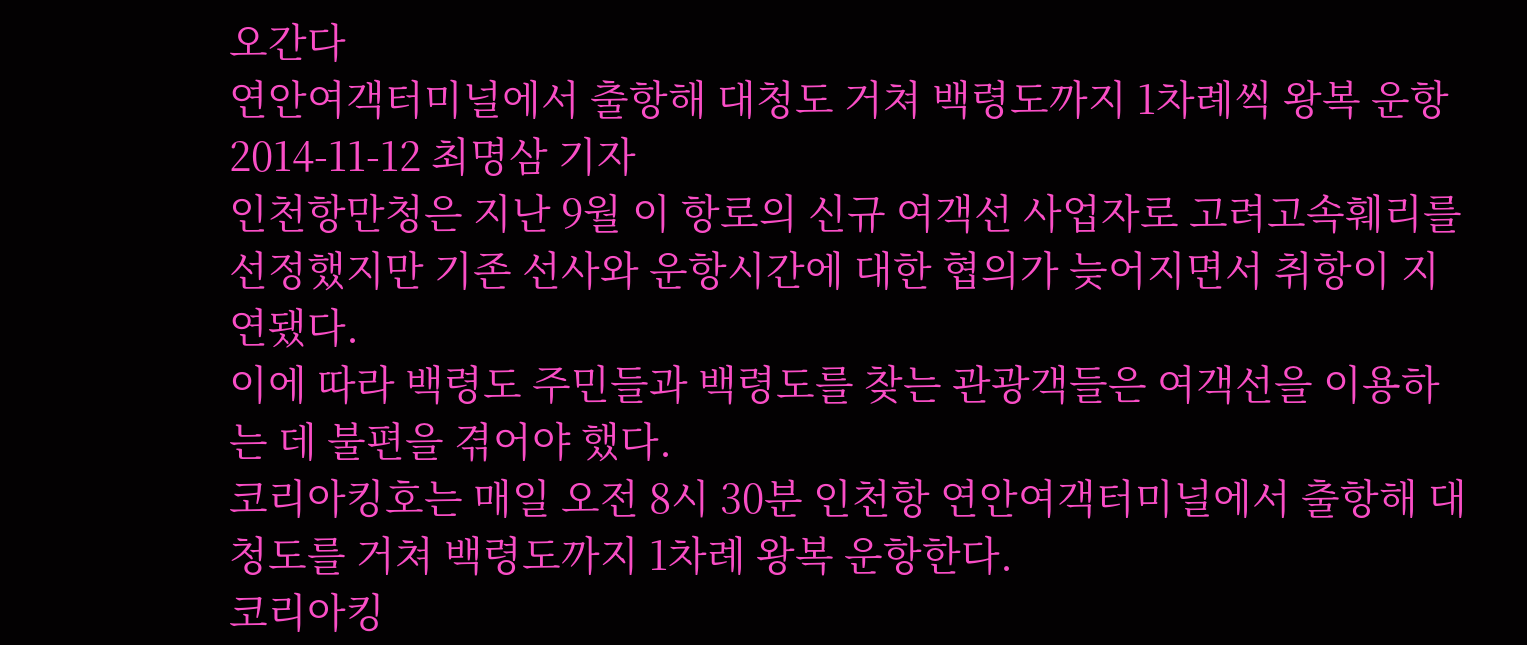오간다
연안여객터미널에서 출항해 대청도 거쳐 백령도까지 1차례씩 왕복 운항
2014-11-12 최명삼 기자
인천항만청은 지난 9월 이 항로의 신규 여객선 사업자로 고려고속훼리를 선정했지만 기존 선사와 운항시간에 대한 협의가 늦어지면서 취항이 지연됐다.
이에 따라 백령도 주민들과 백령도를 찾는 관광객들은 여객선을 이용하는 데 불편을 겪어야 했다.
코리아킹호는 매일 오전 8시 30분 인천항 연안여객터미널에서 출항해 대청도를 거쳐 백령도까지 1차례 왕복 운항한다.
코리아킹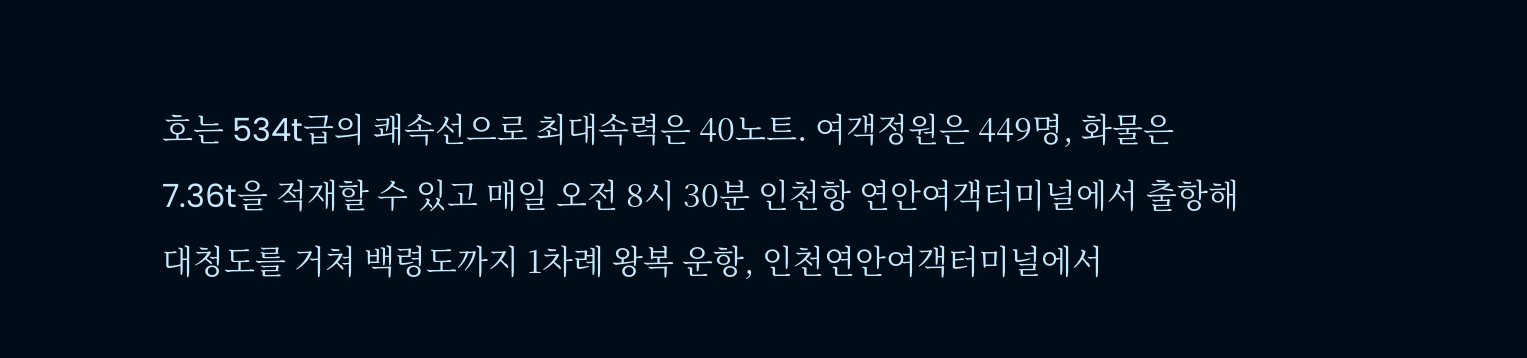호는 534t급의 쾌속선으로 최대속력은 40노트. 여객정원은 449명, 화물은 7.36t을 적재할 수 있고 매일 오전 8시 30분 인천항 연안여객터미널에서 출항해 대청도를 거쳐 백령도까지 1차례 왕복 운항, 인천연안여객터미널에서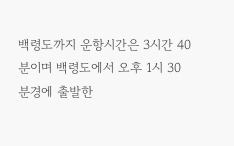백령도까지 운항시간은 3시간 40분이며 백령도에서 오후 1시 30분경에 출발한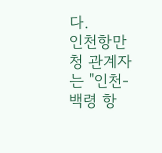다.
인천항만청 관계자는 "인천-백령 항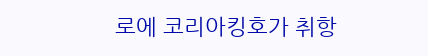로에 코리아킹호가 취항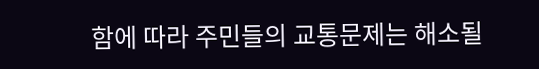함에 따라 주민들의 교통문제는 해소될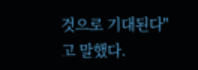것으로 기대된다"고 말했다.